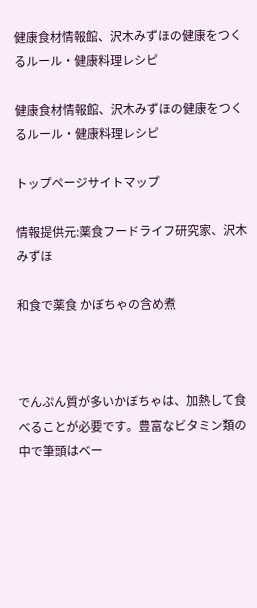健康食材情報館、沢木みずほの健康をつくるルール・健康料理レシピ

健康食材情報館、沢木みずほの健康をつくるルール・健康料理レシピ

トップページサイトマップ

情報提供元:薬食フードライフ研究家、沢木みずほ

和食で薬食 かぼちゃの含め煮



でんぷん質が多いかぼちゃは、加熱して食べることが必要です。豊富なビタミン類の中で筆頭はベー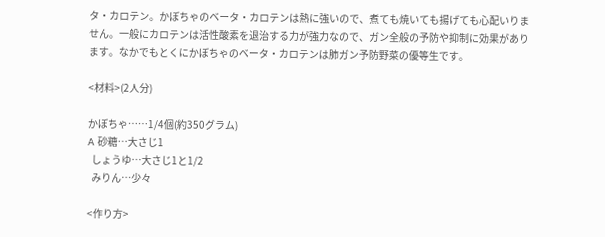タ・カロテン。かぼちゃのベータ・カロテンは熱に強いので、煮ても焼いても揚げても心配いりません。一般にカロテンは活性酸素を退治する力が強力なので、ガン全般の予防や抑制に効果があります。なかでもとくにかぼちゃのベータ・カロテンは肺ガン予防野菜の優等生です。

<材料>(2人分)

かぼちゃ……1/4個(約350グラム)
A 砂糖…大さじ1
  しょうゆ…大さじ1と1/2
  みりん…少々

<作り方>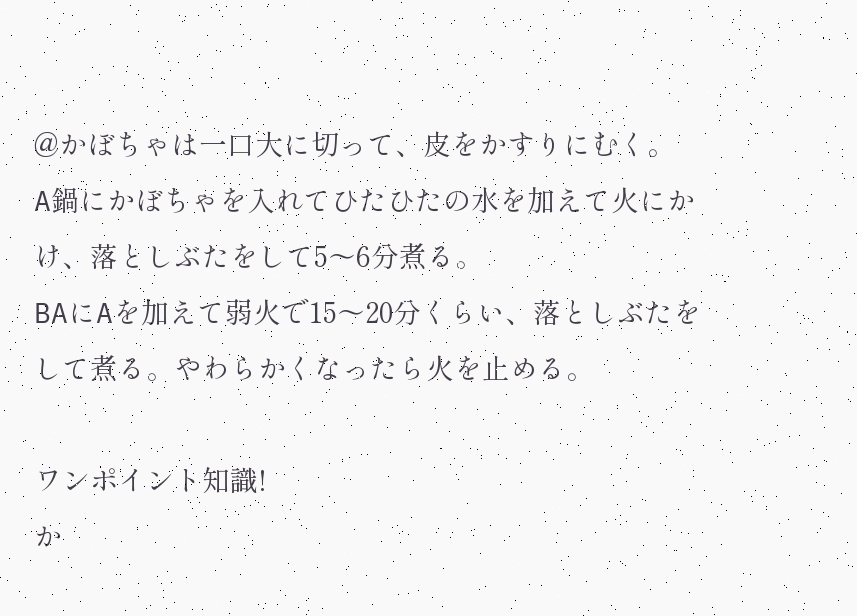@かぼちゃは一口大に切って、皮をかすりにむく。
A鍋にかぼちゃを入れてひたひたの水を加えて火にかけ、落としぶたをして5〜6分煮る。
BAにAを加えて弱火で15〜20分くらい、落としぶたをして煮る。やわらかくなったら火を止める。

ワンポイント知識!
か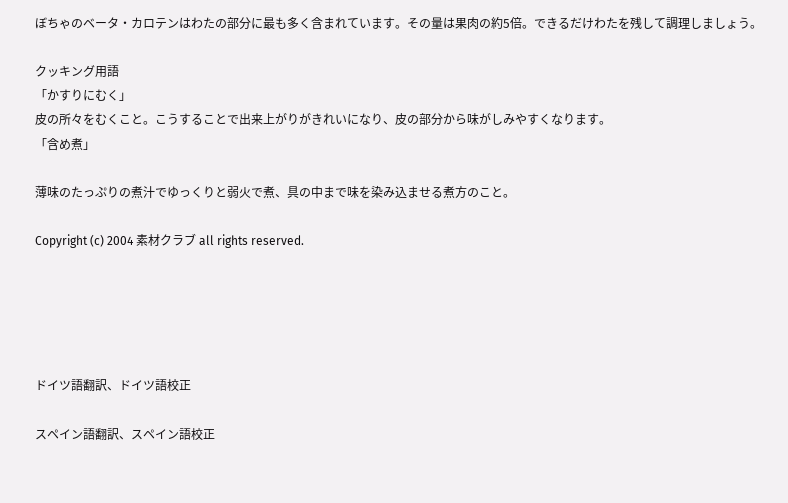ぼちゃのベータ・カロテンはわたの部分に最も多く含まれています。その量は果肉の約5倍。できるだけわたを残して調理しましょう。

クッキング用語
「かすりにむく」
皮の所々をむくこと。こうすることで出来上がりがきれいになり、皮の部分から味がしみやすくなります。
「含め煮」

薄味のたっぷりの煮汁でゆっくりと弱火で煮、具の中まで味を染み込ませる煮方のこと。

Copyright (c) 2004 素材クラブ all rights reserved.





ドイツ語翻訳、ドイツ語校正

スペイン語翻訳、スペイン語校正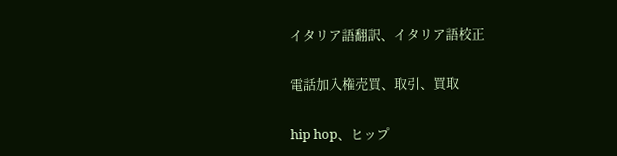イタリア語翻訳、イタリア語校正

電話加入権売買、取引、買取

hip hop、ヒップ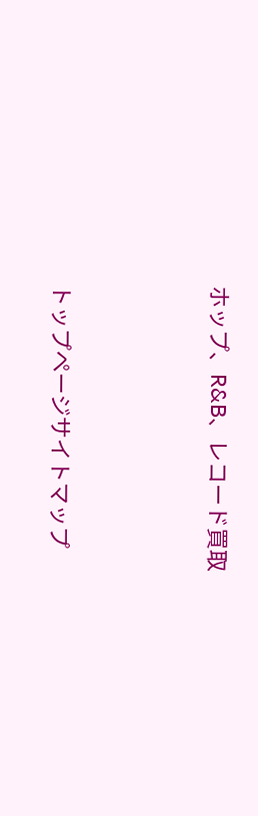ホップ、R&B、レコード買取





トップページサイトマップ